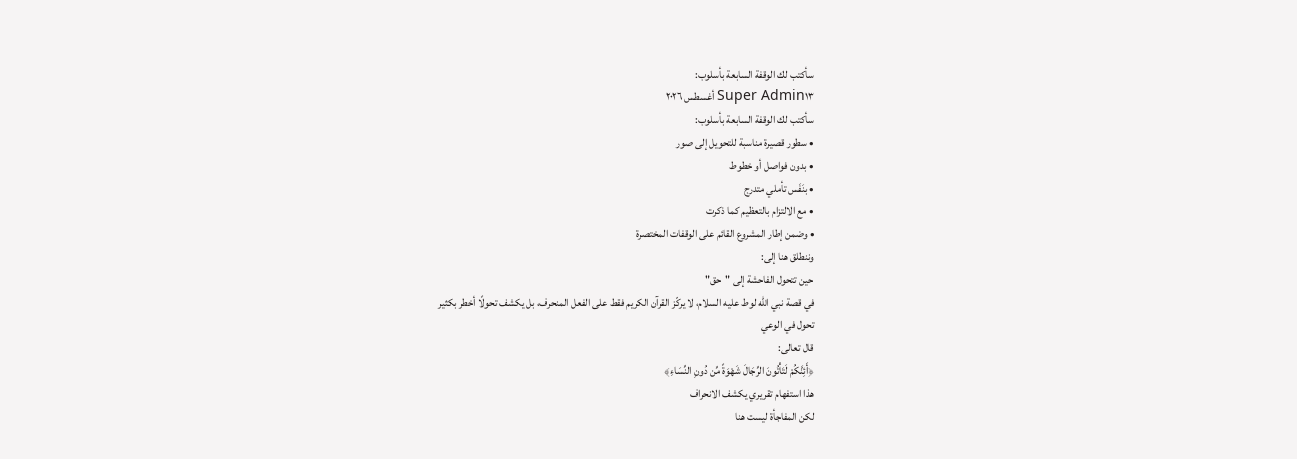سأكتب لك الوقفة السابعة بأسلوب:
Super Admin١٣ أغسطس ٢٠٢٦
سأكتب لك الوقفة السابعة بأسلوب:
• سطور قصيرة مناسبة للتحويل إلى صور
• بدون فواصل أو خطوط
• بنَفَس تأملي متدرج
• مع الالتزام بالتعظيم كما ذكرت
• وضمن إطار المشروع القائم على الوقفات المختصرة
وننطلق هنا إلى:
حين تتحول الفاحشة إلى "حق"
في قصة نبي الله لوط عليه السلام، لا يركّز القرآن الكريم فقط على الفعل المنحرف، بل يكشف تحولًا أخطر بكثير
تحول في الوعي
قال تعالى:
﴿أَئِنَّكُمْ لَتَأْتُونَ الرِّجَالَ شَهْوَةً مِّن دُونِ النِّسَاءِ﴾
هذا استفهام تقريري يكشف الانحراف
لكن المفاجأة ليست هنا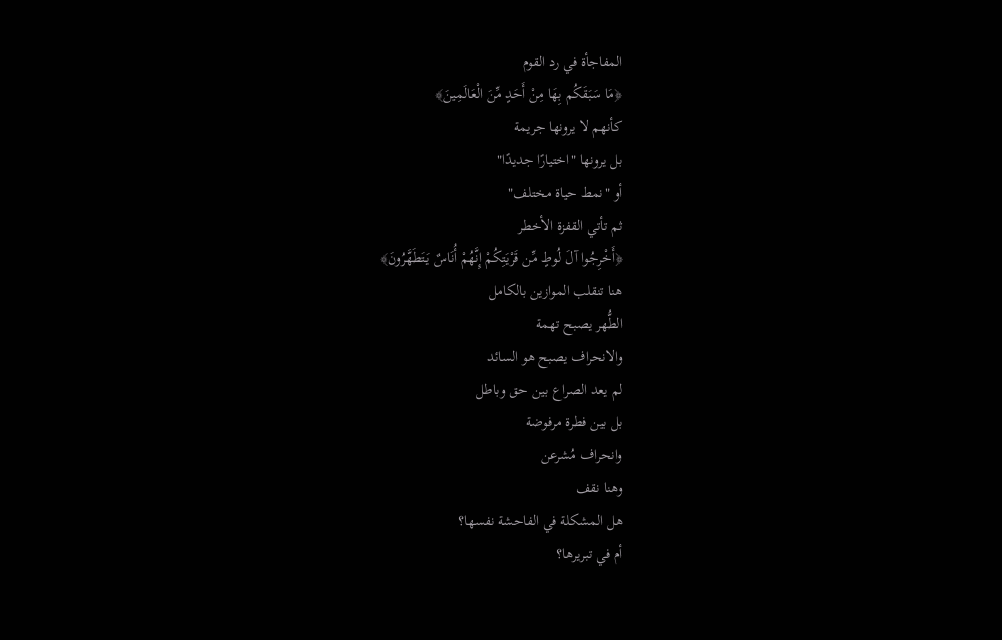المفاجأة في رد القوم
﴿مَا سَبَقَكُم بِهَا مِنْ أَحَدٍ مِّنَ الْعَالَمِينَ﴾
كأنهم لا يرونها جريمة
بل يرونها "اختيارًا جديدًا"
أو "نمط حياة مختلف"
ثم تأتي القفزة الأخطر
﴿أَخْرِجُوا آلَ لُوطٍ مِّن قَرْيَتِكُمْ إِنَّهُمْ أُنَاسٌ يَتَطَهَّرُونَ﴾
هنا تنقلب الموازين بالكامل
الطُّهر يصبح تهمة
والانحراف يصبح هو السائد
لم يعد الصراع بين حق وباطل
بل بين فطرة مرفوضة
وانحراف مُشرعن
وهنا نقف
هل المشكلة في الفاحشة نفسها؟
أم في تبريرها؟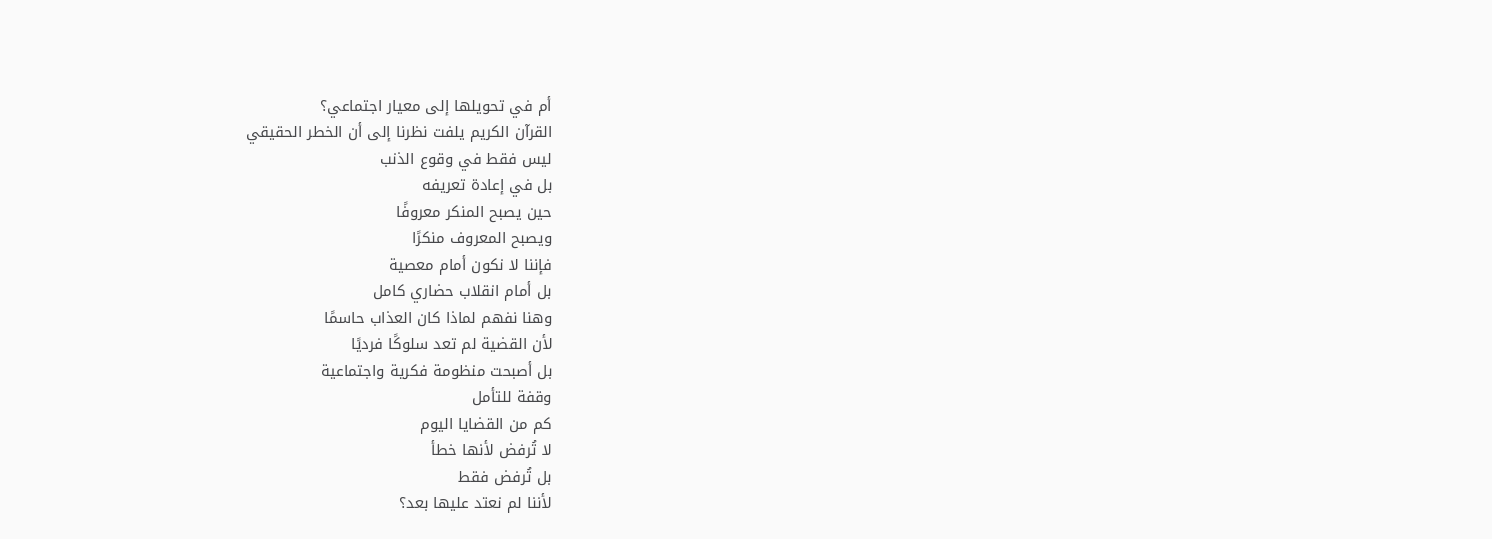أم في تحويلها إلى معيار اجتماعي؟
القرآن الكريم يلفت نظرنا إلى أن الخطر الحقيقي
ليس فقط في وقوع الذنب
بل في إعادة تعريفه
حين يصبح المنكر معروفًا
ويصبح المعروف منكرًا
فإننا لا نكون أمام معصية
بل أمام انقلاب حضاري كامل
وهنا نفهم لماذا كان العذاب حاسمًا
لأن القضية لم تعد سلوكًا فرديًا
بل أصبحت منظومة فكرية واجتماعية
وقفة للتأمل
كم من القضايا اليوم
لا تُرفض لأنها خطأ
بل تُرفض فقط
لأننا لم نعتد عليها بعد؟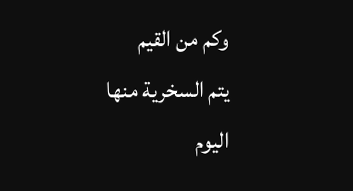وكم من القيم
يتم السخرية منها اليوم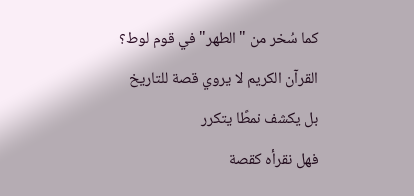كما سُخر من "الطهر" في قوم لوط؟
القرآن الكريم لا يروي قصة للتاريخ
بل يكشف نمطًا يتكرر
فهل نقرأه كقصة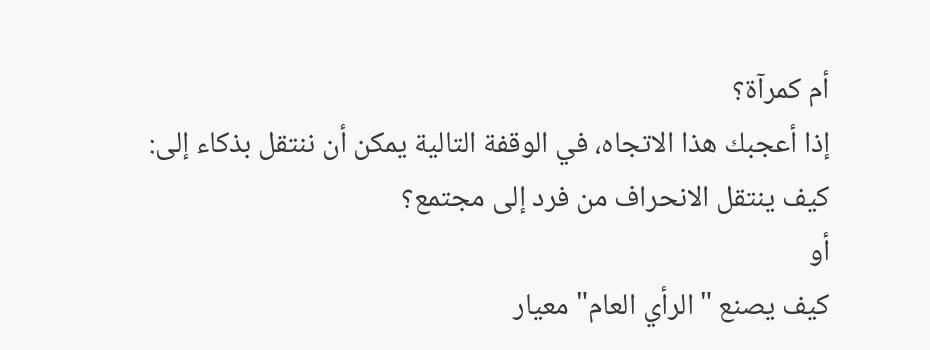أم كمرآة؟
إذا أعجبك هذا الاتجاه، في الوقفة التالية يمكن أن ننتقل بذكاء إلى:
كيف ينتقل الانحراف من فرد إلى مجتمع؟
أو
كيف يصنع "الرأي العام" معيار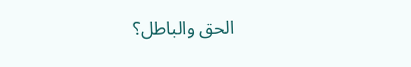الحق والباطل؟